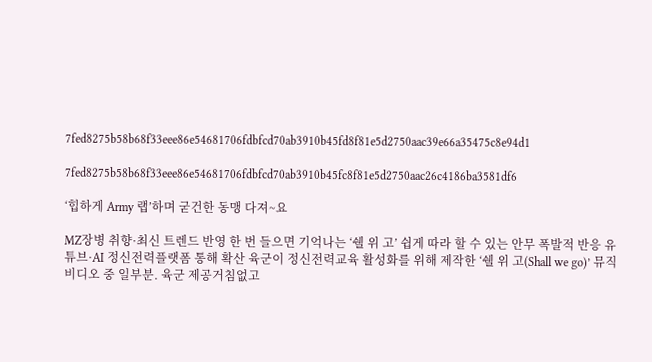7fed8275b58b68f33eee86e54681706fdbfcd70ab3910b45fd8f81e5d2750aac39e66a35475c8e94d1

7fed8275b58b68f33eee86e54681706fdbfcd70ab3910b45fc8f81e5d2750aac26c4186ba3581df6

‘힙하게 Army 랩’하며 굳건한 동맹 다져~요

MZ장병 취향·최신 트렌드 반영 한 번 들으면 기억나는 ‘쉘 위 고’ 쉽게 따라 할 수 있는 안무 폭발적 반응 유튜브·AI 정신전력플랫폼 통해 확산 육군이 정신전력교육 활성화를 위해 제작한 ‘쉘 위 고(Shall we go)’ 뮤직비디오 중 일부분. 육군 제공거침없고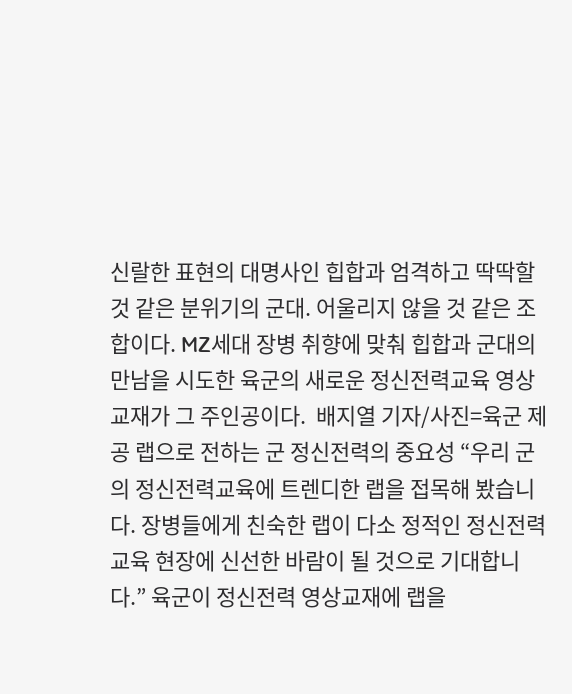신랄한 표현의 대명사인 힙합과 엄격하고 딱딱할 것 같은 분위기의 군대. 어울리지 않을 것 같은 조합이다. MZ세대 장병 취향에 맞춰 힙합과 군대의 만남을 시도한 육군의 새로운 정신전력교육 영상교재가 그 주인공이다.  배지열 기자/사진=육군 제공 랩으로 전하는 군 정신전력의 중요성 “우리 군의 정신전력교육에 트렌디한 랩을 접목해 봤습니다. 장병들에게 친숙한 랩이 다소 정적인 정신전력교육 현장에 신선한 바람이 될 것으로 기대합니다.” 육군이 정신전력 영상교재에 랩을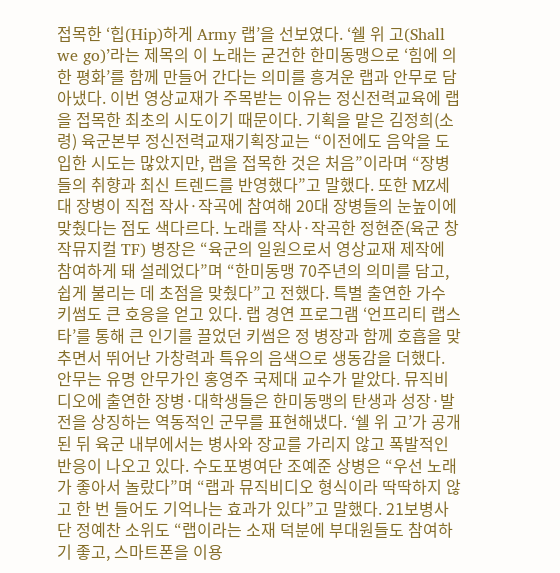접목한 ‘힙(Hip)하게 Army 랩’을 선보였다. ‘쉘 위 고(Shall we go)’라는 제목의 이 노래는 굳건한 한미동맹으로 ‘힘에 의한 평화’를 함께 만들어 간다는 의미를 흥겨운 랩과 안무로 담아냈다. 이번 영상교재가 주목받는 이유는 정신전력교육에 랩을 접목한 최초의 시도이기 때문이다. 기획을 맡은 김정희(소령) 육군본부 정신전력교재기획장교는 “이전에도 음악을 도입한 시도는 많았지만, 랩을 접목한 것은 처음”이라며 “장병들의 취향과 최신 트렌드를 반영했다”고 말했다. 또한 MZ세대 장병이 직접 작사·작곡에 참여해 20대 장병들의 눈높이에 맞췄다는 점도 색다르다. 노래를 작사·작곡한 정현준(육군 창작뮤지컬 TF) 병장은 “육군의 일원으로서 영상교재 제작에 참여하게 돼 설레었다”며 “한미동맹 70주년의 의미를 담고, 쉽게 불리는 데 초점을 맞췄다”고 전했다. 특별 출연한 가수 키썸도 큰 호응을 얻고 있다. 랩 경연 프로그램 ‘언프리티 랩스타’를 통해 큰 인기를 끌었던 키썸은 정 병장과 함께 호흡을 맞추면서 뛰어난 가창력과 특유의 음색으로 생동감을 더했다. 안무는 유명 안무가인 홍영주 국제대 교수가 맡았다. 뮤직비디오에 출연한 장병·대학생들은 한미동맹의 탄생과 성장·발전을 상징하는 역동적인 군무를 표현해냈다. ‘쉘 위 고’가 공개된 뒤 육군 내부에서는 병사와 장교를 가리지 않고 폭발적인 반응이 나오고 있다. 수도포병여단 조예준 상병은 “우선 노래가 좋아서 놀랐다”며 “랩과 뮤직비디오 형식이라 딱딱하지 않고 한 번 들어도 기억나는 효과가 있다”고 말했다. 21보병사단 정예찬 소위도 “랩이라는 소재 덕분에 부대원들도 참여하기 좋고, 스마트폰을 이용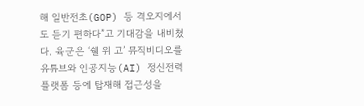해 일반전초(GOP) 등 격오지에서도 듣기 편하다”고 기대감을 내비쳤다. 육군은 ‘쉘 위 고’ 뮤직비디오를 유튜브와 인공지능(AI) 정신전력플랫폼 등에 탑재해 접근성을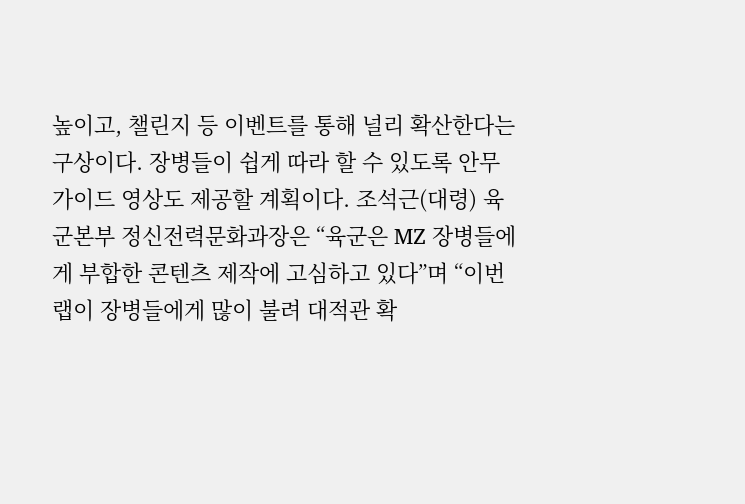높이고, 챌린지 등 이벤트를 통해 널리 확산한다는 구상이다. 장병들이 쉽게 따라 할 수 있도록 안무 가이드 영상도 제공할 계획이다. 조석근(대령) 육군본부 정신전력문화과장은 “육군은 MZ 장병들에게 부합한 콘텐츠 제작에 고심하고 있다”며 “이번 랩이 장병들에게 많이 불려 대적관 확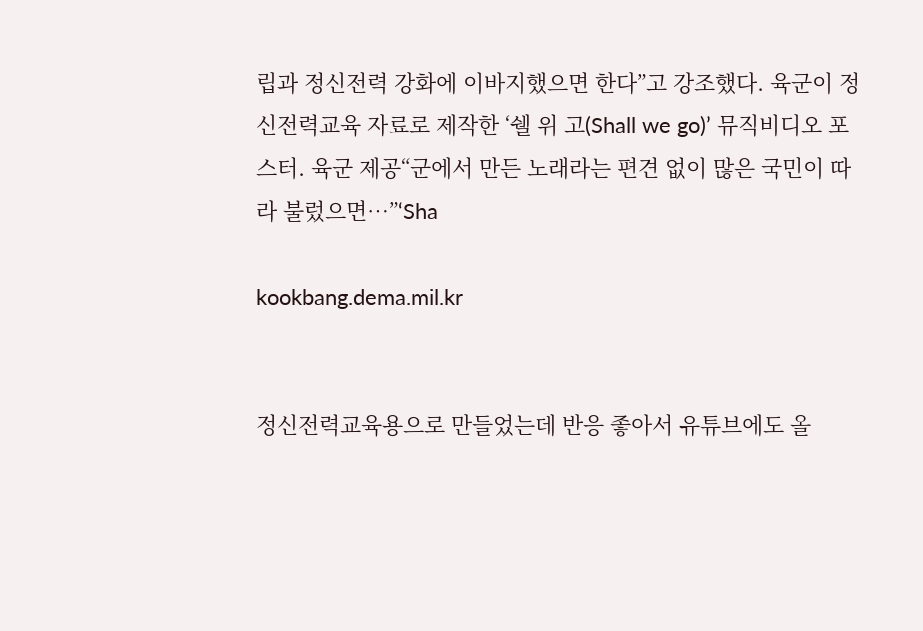립과 정신전력 강화에 이바지했으면 한다”고 강조했다. 육군이 정신전력교육 자료로 제작한 ‘쉘 위 고(Shall we go)’ 뮤직비디오 포스터. 육군 제공“군에서 만든 노래라는 편견 없이 많은 국민이 따라 불렀으면…”‘Sha

kookbang.dema.mil.kr


정신전력교육용으로 만들었는데 반응 좋아서 유튜브에도 올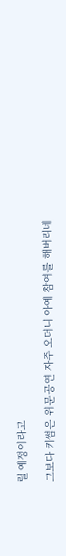릴 예정이라고

그보다 키썸은 위문공연 자주 오더니 아예 참여를 해버리네